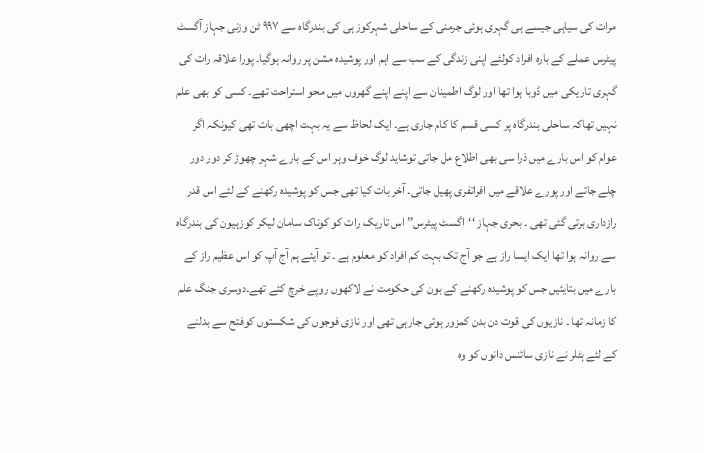مرات کی سیاہی جیسے ہی گہری ہوئی جرمنی کے ساحلی شہرکوز ہی کی بندرگاہ سے ۹۹۷ ٹن وزنی جہاز آگسٹ پیٹرس عملے کے بارہ افراد کولئے اپنی زندگی کے سب سے اہم اور پوشیدہ مشن پر روانہ ہوگیا۔ پورا علاقہ رات کی گہری تاریکی میں ڈوبا ہوا تھا اور لوگ اطمینان سے اپنے اپنے گھروں میں محو استراحت تھے۔ کسی کو بھی علم نہیں تھاکہ ساحلی بندرگاہ پر کسی قسم کا کام جاری ہے۔ ایک لحاظ سے یہ بہت اچھی بات تھی کیونکہ اگر عوام کو اس بارے میں ذرا سی بھی اطلاع مل جاتی توشاید لوگ خوف وہر اس کے بارے شہر چھوڑ کر دور دور چلے جاتے اور پورے علاقے میں افراتفری پھیل جاتی۔ آخر بات کیا تھی جس کو پوشیدہ رکھنے کے لئے اس قدر رازداری برتی گئی تھی ۔ بحری جہاز ‘‘اگسٹ پیٹرس’’ اس تاریک رات کو کوناک سامان لیکر کوزہیون کی بندرگاہ سے روانہ ہوا تھا ایک ایسا راز ہے جو آج تک بہت کم افراد کو معلوم ہے ۔ تو آیئے ہم آج آپ کو اس عظیم راز کے بارے میں بتایئیں جس کو پوشیده رکھنے کے بون کی حکومت نے لاکھوں روپے خرچ کئے تھے۔دوسری جنگ علم کا زمانہ تھا ۔ نازیوں کی قوت دن بدن کمزور ہوتی جارہی تھی اور نازی فوجوں کی شکستوں کوفتح سے بدلنے کے لئے ہٹلر نے نازی سائنس دانوں کو وہ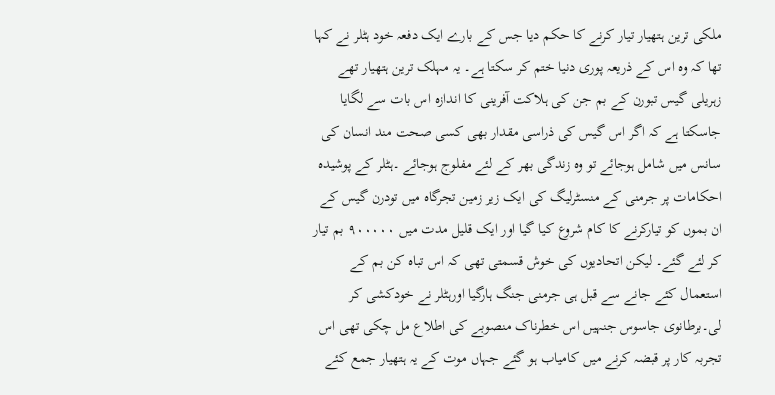ملکی ترین ہتھیار تیار کرنے کا حکم دیا جس کے بارے ایک دفعہ خود ہٹلر نے کہا تھا کہ وہ اس کے ذریعہ پوری دنیا ختم کر سکتا ہے۔ یہ مہلک ترین ہتھیار تھے زہریلی گیس تبورن کے بم جن کی ہلاکت آفرینی کا اندازہ اس بات سے لگایا جاسکتا ہے کہ اگر اس گیس کی ذراسی مقدار بھی کسی صحت مند انسان کی سانس میں شامل ہوجائے تو وہ زندگی بھر کے لئے مفلوج ہوجائے ۔ہٹلر کے پوشیدہ احکامات پر جرمنی کے منسٹرلیگ کی ایک زیر زمین تجرگاہ میں تودرن گیس کے ان بموں کو تیارکرنے کا کام شروع کیا گیا اور ایک قلیل مدت میں ۹۰۰۰۰۰ بم تیار کر لئے گئے۔ لیکن اتحادیوں کی خوش قسمتی تھی کہ اس تباہ کن بم کے استعمال کئے جانے سے قبل ہی جرمنی جنگ ہارگیا اورہٹلر نے خودکشی کر لی۔برطانوی جاسوس جنہیں اس خطرناک منصوبے کی اطلاع مل چکی تھی اس تجربہ کار پر قبضہ کرنے میں کامیاب ہو گئے جہاں موت کے یہ ہتھیار جمع کئے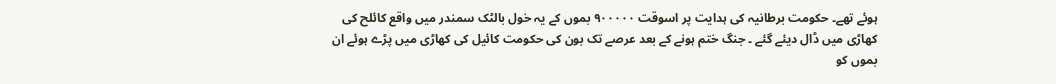ہوئے تھے۔ حکومت برطانیہ کی ہدایت پر اسوقت ۹۰۰۰۰۰ بموں کے یہ خول بالٹک سمندر میں واقع کائلح کی کھاڑی میں ڈال دیئے گئے ۔ جنگ ختم ہونے کے بعد عرصے تک بون کی حکومت کائیل کی کھاڑی میں پڑے ہوئے ان بموں کو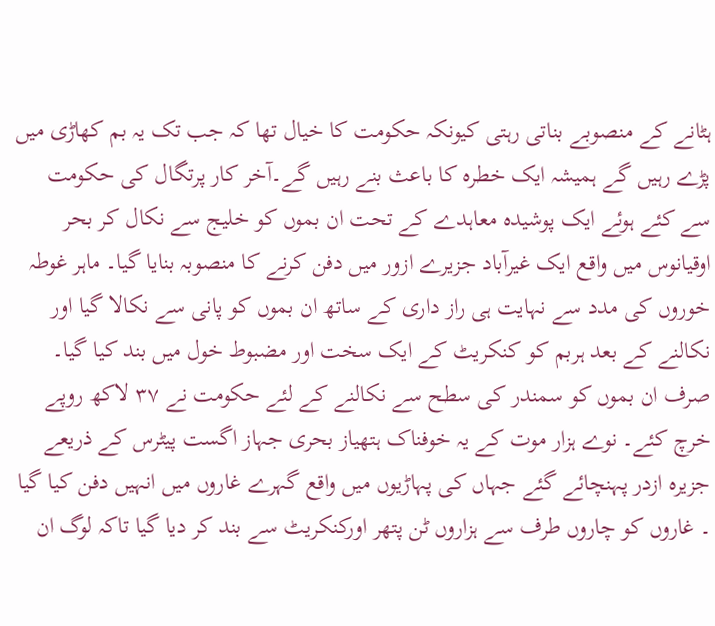ہٹانے کے منصوبے بناتی رہتی کیونکہ حکومت کا خیال تھا کہ جب تک یہ بم کھاڑی میں پڑے رہیں گے ہمیشہ ایک خطرہ کا باعث بنے رہیں گے۔آخر کار پرتگال کی حکومت سے کئے ہوئے ایک پوشیدہ معاہدے کے تحت ان بموں کو خلیج سے نکال کر بحر اوقیانوس میں واقع ایک غیرآباد جزیرے ازور میں دفن کرنے کا منصوبہ بنایا گیا۔ ماہر غوطہ خوروں کی مدد سے نہایت ہی راز داری کے ساتھ ان بموں کو پانی سے نکالا گیا اور نکالنے کے بعد ہربم کو کنکریٹ کے ایک سخت اور مضبوط خول میں بند کیا گیا۔ صرف ان بموں کو سمندر کی سطح سے نکالنے کے لئے حکومت نے ۳۷ لاکھ روپے خرچ کئے۔ نوے ہزار موت کے یہ خوفناک ہتھیاز بحری جہاز اگست پیٹرس کے ذریعے جزیرہ ازدر پہنچائے گئے جہاں کی پہاڑیوں میں واقع گہرے غاروں میں انہیں دفن کیا گیا ۔ غاروں کو چاروں طرف سے ہزاروں ٹن پتھر اورکنکریٹ سے بند کر دیا گیا تاکہ لوگ ان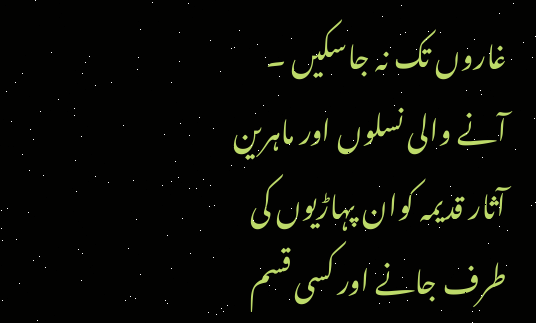غاروں تک نہ جاسکیں ۔ آنے والی نسلوں اور ماہرین آثار قدیمہ کوان پہاڑیوں کی طرف جانے اور کسی قسم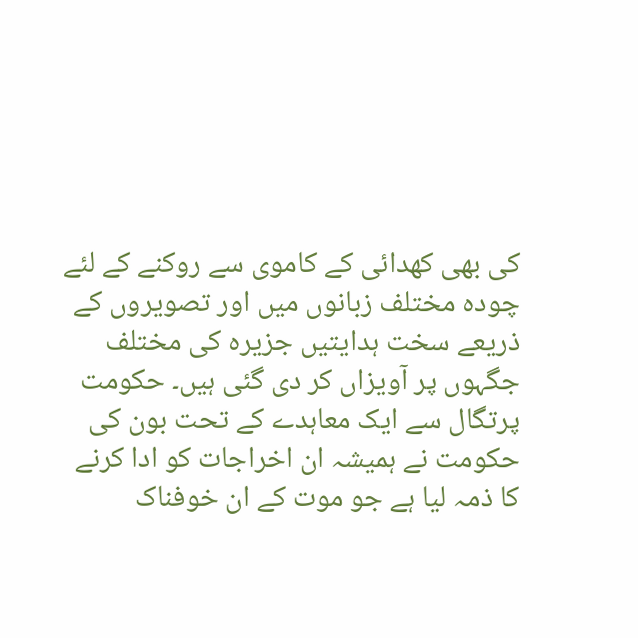کی بھی کھدائی کے کاموی سے روکنے کے لئے چودہ مختلف زبانوں میں اور تصویروں کے ذریعے سخت ہدایتیں جزیرہ کی مختلف جگہوں پر آویزاں کر دی گئی ہیں۔ حکومت پرتگال سے ایک معاہدے کے تحت بون کی حکومت نے ہمیشہ ان اخراجات کو ادا کرنے کا ذمہ لیا ہے جو موت کے ان خوفناک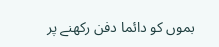بموں کو دائما دفن رکھنے پر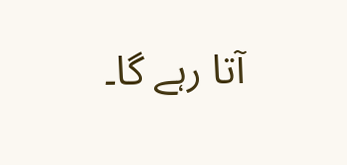آتا رہے گا۔